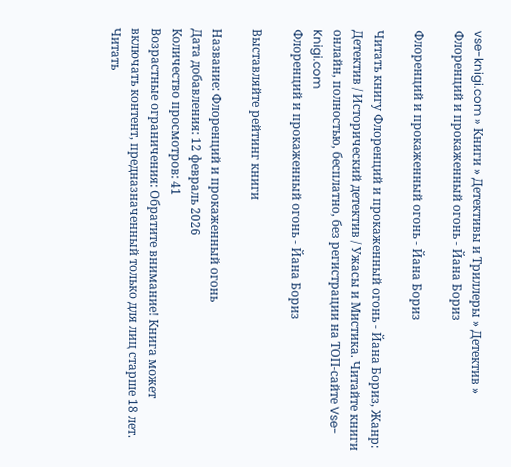vse-knigi.com » Книги » Детективы и Триллеры » Детектив » Флоренций и прокаженный огонь - Йана Бориз

Флоренций и прокаженный огонь - Йана Бориз

Читать книгу Флоренций и прокаженный огонь - Йана Бориз, Жанр: Детектив / Исторический детектив / Ужасы и Мистика. Читайте книги онлайн, полностью, бесплатно, без регистрации на ТОП-сайте Vse-Knigi.com
Флоренций и прокаженный огонь - Йана Бориз

Выставляйте рейтинг книги

Название: Флоренций и прокаженный огонь
Дата добавления: 12 февраль 2026
Количество просмотров: 41
Возрастные ограничения: Обратите внимание! Книга может включать контент, предназначенный только для лиц старше 18 лет.
Читать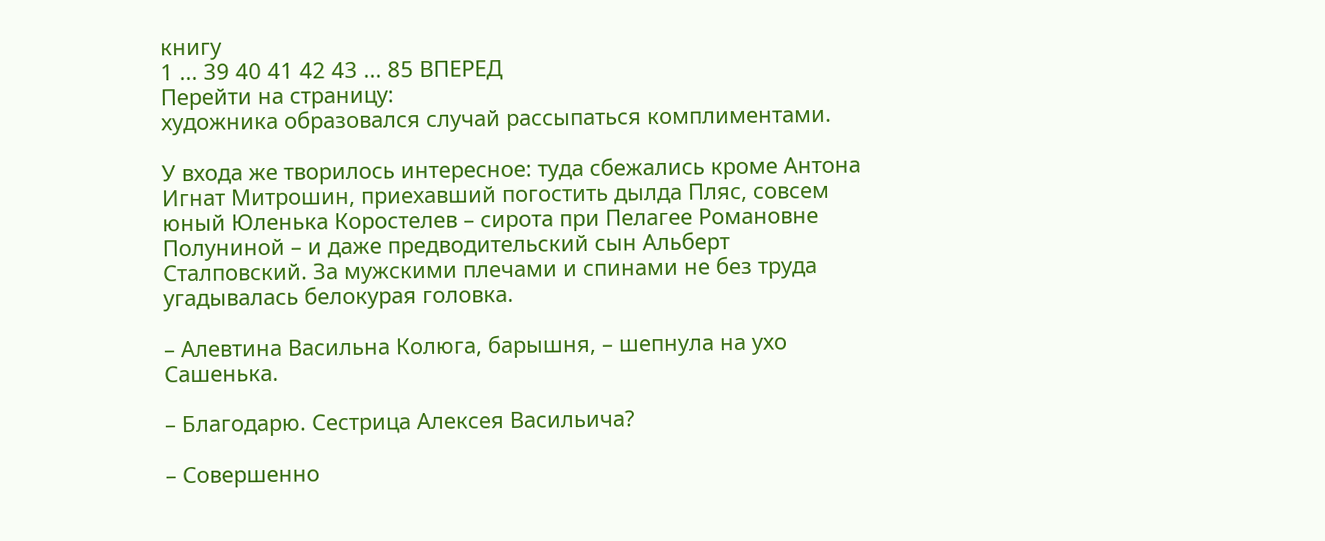книгу
1 ... 39 40 41 42 43 ... 85 ВПЕРЕД
Перейти на страницу:
художника образовался случай рассыпаться комплиментами.

У входа же творилось интересное: туда сбежались кроме Антона Игнат Митрошин, приехавший погостить дылда Пляс, совсем юный Юленька Коростелев – сирота при Пелагее Романовне Полуниной – и даже предводительский сын Альберт Сталповский. За мужскими плечами и спинами не без труда угадывалась белокурая головка.

– Алевтина Васильна Колюга, барышня, – шепнула на ухо Сашенька.

– Благодарю. Сестрица Алексея Васильича?

– Совершенно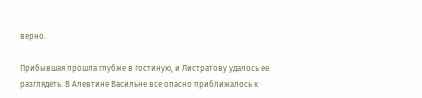верно.

Прибывшая прошла глубже в гостиную, и Листратову удалось ее разглядеть. В Алевтине Васильне все опасно приближалось к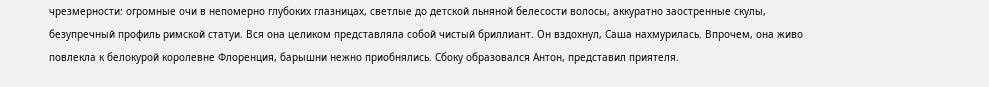чрезмерности: огромные очи в непомерно глубоких глазницах, светлые до детской льняной белесости волосы, аккуратно заостренные скулы, безупречный профиль римской статуи. Вся она целиком представляла собой чистый бриллиант. Он вздохнул, Саша нахмурилась. Впрочем, она живо повлекла к белокурой королевне Флоренция, барышни нежно приобнялись. Сбоку образовался Антон, представил приятеля.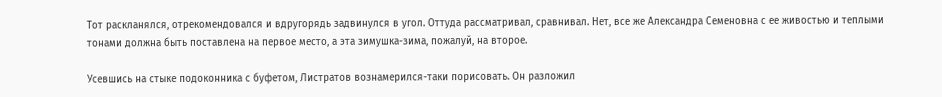Тот раскланялся, отрекомендовался и вдругорядь задвинулся в угол. Оттуда рассматривал, сравнивал. Нет, все же Александра Семеновна с ее живостью и теплыми тонами должна быть поставлена на первое место, а эта зимушка-зима, пожалуй, на второе.

Усевшись на стыке подоконника с буфетом, Листратов вознамерился-таки порисовать. Он разложил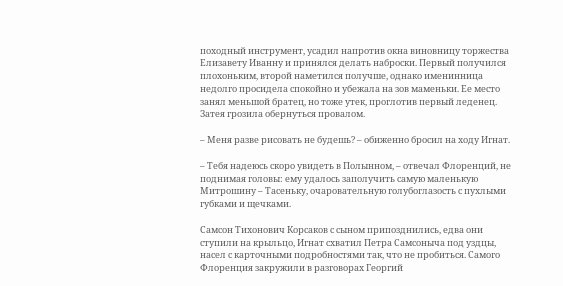походный инструмент, усадил напротив окна виновницу торжества Елизавету Иванну и принялся делать наброски. Первый получился плохоньким, второй наметился получше, однако именинница недолго просидела спокойно и убежала на зов маменьки. Ее место занял меньшой братец, но тоже утек, проглотив первый леденец. Затея грозила обернуться провалом.

– Меня разве рисовать не будешь? – обиженно бросил на ходу Игнат.

– Тебя надеюсь скоро увидеть в Полынном, – отвечал Флоренций, не поднимая головы: ему удалось заполучить самую маленькую Митрошину – Тасеньку, очаровательную голубоглазость с пухлыми губками и щечками.

Самсон Тихонович Корсаков с сыном припозднились, едва они ступили на крыльцо, Игнат схватил Петра Самсоныча под уздцы, насел с карточными подробностями так, что не пробиться. Самого Флоренция закружили в разговорах Георгий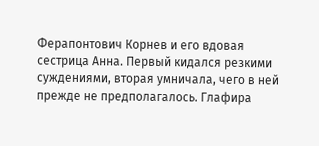Ферапонтович Корнев и его вдовая сестрица Анна. Первый кидался резкими суждениями, вторая умничала, чего в ней прежде не предполагалось. Глафира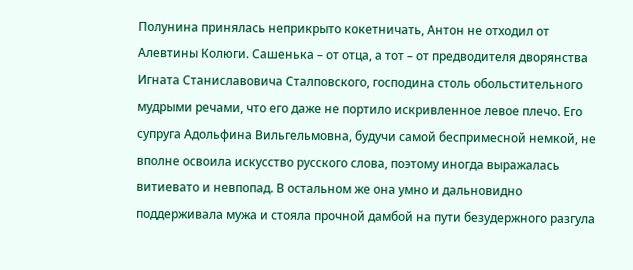Полунина принялась неприкрыто кокетничать, Антон не отходил от Алевтины Колюги. Сашенька – от отца, а тот – от предводителя дворянства Игната Станиславовича Сталповского, господина столь обольстительного мудрыми речами, что его даже не портило искривленное левое плечо. Его супруга Адольфина Вильгельмовна, будучи самой беспримесной немкой, не вполне освоила искусство русского слова, поэтому иногда выражалась витиевато и невпопад. В остальном же она умно и дальновидно поддерживала мужа и стояла прочной дамбой на пути безудержного разгула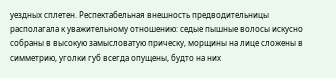уездных сплетен. Респектабельная внешность предводительницы располагала к уважительному отношению: седые пышные волосы искусно собраны в высокую замысловатую прическу, морщины на лице сложены в симметрию, уголки губ всегда опущены, будто на них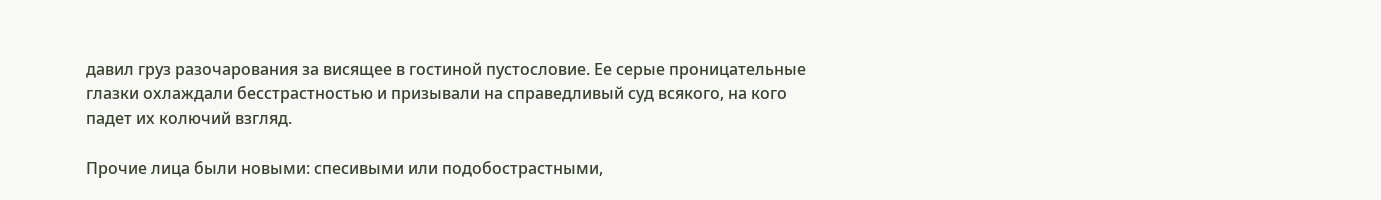давил груз разочарования за висящее в гостиной пустословие. Ее серые проницательные глазки охлаждали бесстрастностью и призывали на справедливый суд всякого, на кого падет их колючий взгляд.

Прочие лица были новыми: спесивыми или подобострастными,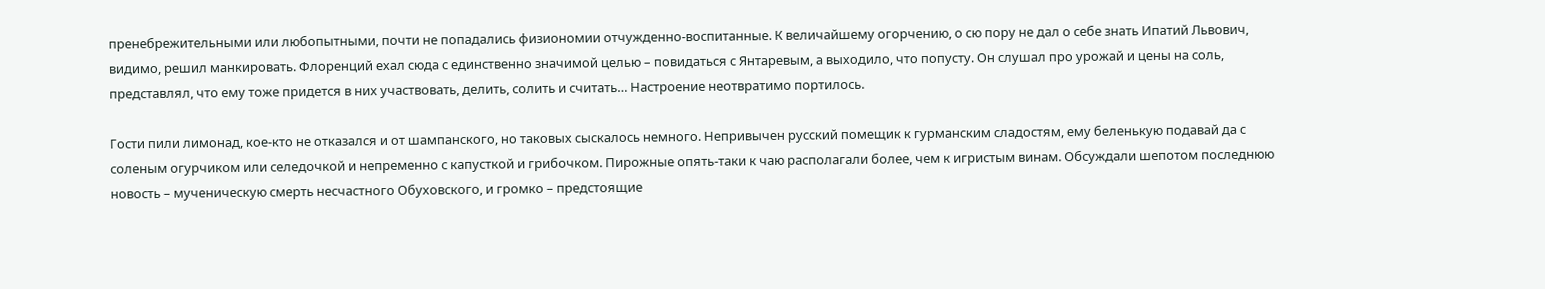пренебрежительными или любопытными, почти не попадались физиономии отчужденно-воспитанные. К величайшему огорчению, о сю пору не дал о себе знать Ипатий Львович, видимо, решил манкировать. Флоренций ехал сюда с единственно значимой целью – повидаться с Янтаревым, а выходило, что попусту. Он слушал про урожай и цены на соль, представлял, что ему тоже придется в них участвовать, делить, солить и считать… Настроение неотвратимо портилось.

Гости пили лимонад, кое-кто не отказался и от шампанского, но таковых сыскалось немного. Непривычен русский помещик к гурманским сладостям, ему беленькую подавай да с соленым огурчиком или селедочкой и непременно с капусткой и грибочком. Пирожные опять-таки к чаю располагали более, чем к игристым винам. Обсуждали шепотом последнюю новость – мученическую смерть несчастного Обуховского, и громко – предстоящие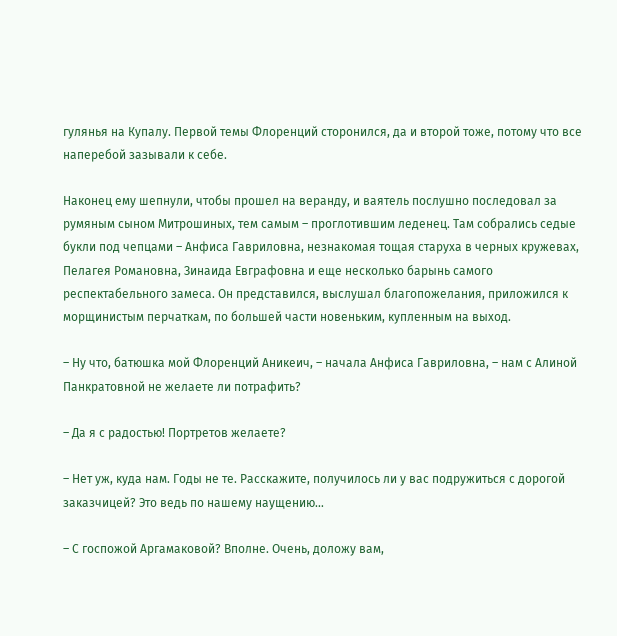гулянья на Купалу. Первой темы Флоренций сторонился, да и второй тоже, потому что все наперебой зазывали к себе.

Наконец ему шепнули, чтобы прошел на веранду, и ваятель послушно последовал за румяным сыном Митрошиных, тем самым – проглотившим леденец. Там собрались седые букли под чепцами – Анфиса Гавриловна, незнакомая тощая старуха в черных кружевах, Пелагея Романовна, Зинаида Евграфовна и еще несколько барынь самого респектабельного замеса. Он представился, выслушал благопожелания, приложился к морщинистым перчаткам, по большей части новеньким, купленным на выход.

– Ну что, батюшка мой Флоренций Аникеич, – начала Анфиса Гавриловна, – нам с Алиной Панкратовной не желаете ли потрафить?

– Да я с радостью! Портретов желаете?

– Нет уж, куда нам. Годы не те. Расскажите, получилось ли у вас подружиться с дорогой заказчицей? Это ведь по нашему наущению…

– С госпожой Аргамаковой? Вполне. Очень, доложу вам,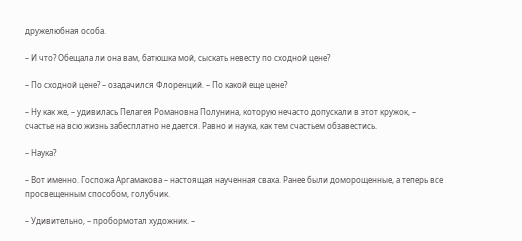дружелюбная особа.

– И что? Обещала ли она вам, батюшка мой, сыскать невесту по сходной цене?

– По сходной цене? – озадачился Флоренций. – По какой еще цене?

– Ну как же, – удивилась Пелагея Романовна Полунина, которую нечасто допускали в этот кружок, – счастье на всю жизнь забесплатно не дается. Равно и наука, как тем счастьем обзавестись.

– Наука?

– Вот именно. Госпожа Аргамакова – настоящая наученная сваха. Ранее были доморощенные, а теперь все просвещенным способом, голубчик.

– Удивительно, – пробормотал художник. –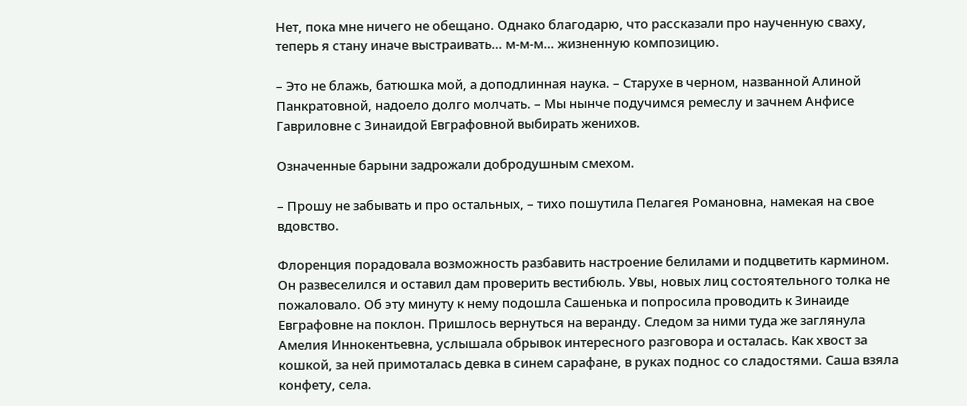Нет, пока мне ничего не обещано. Однако благодарю, что рассказали про наученную сваху, теперь я стану иначе выстраивать… м-м-м… жизненную композицию.

– Это не блажь, батюшка мой, а доподлинная наука. – Старухе в черном, названной Алиной Панкратовной, надоело долго молчать. – Мы нынче подучимся ремеслу и зачнем Анфисе Гавриловне с Зинаидой Евграфовной выбирать женихов.

Означенные барыни задрожали добродушным смехом.

– Прошу не забывать и про остальных, – тихо пошутила Пелагея Романовна, намекая на свое вдовство.

Флоренция порадовала возможность разбавить настроение белилами и подцветить кармином. Он развеселился и оставил дам проверить вестибюль. Увы, новых лиц состоятельного толка не пожаловало. Об эту минуту к нему подошла Сашенька и попросила проводить к Зинаиде Евграфовне на поклон. Пришлось вернуться на веранду. Следом за ними туда же заглянула Амелия Иннокентьевна, услышала обрывок интересного разговора и осталась. Как хвост за кошкой, за ней примоталась девка в синем сарафане, в руках поднос со сладостями. Саша взяла конфету, села.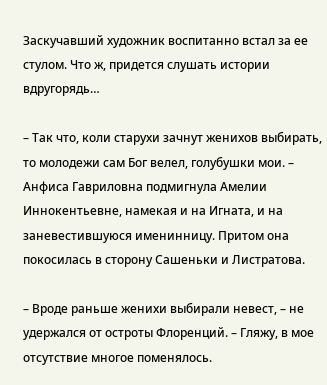Заскучавший художник воспитанно встал за ее стулом. Что ж, придется слушать истории вдругорядь…

– Так что, коли старухи зачнут женихов выбирать, то молодежи сам Бог велел, голубушки мои. – Анфиса Гавриловна подмигнула Амелии Иннокентьевне, намекая и на Игната, и на заневестившуюся именинницу. Притом она покосилась в сторону Сашеньки и Листратова.

– Вроде раньше женихи выбирали невест, – не удержался от остроты Флоренций. – Гляжу, в мое отсутствие многое поменялось.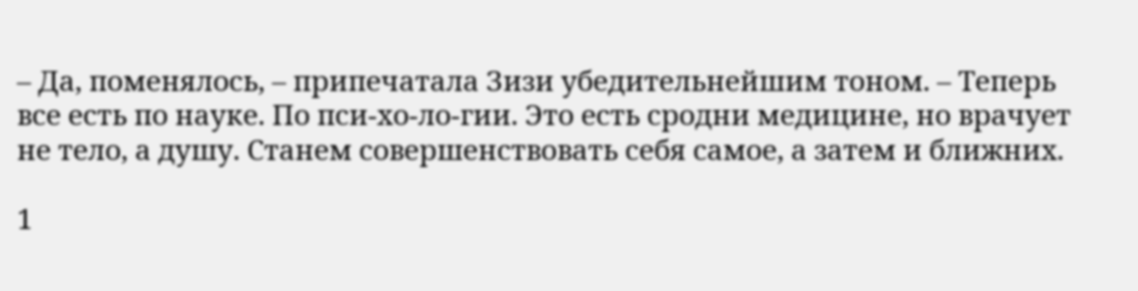– Да, поменялось, – припечатала Зизи убедительнейшим тоном. – Теперь все есть по науке. По пси-хо-ло-гии. Это есть сродни медицине, но врачует не тело, а душу. Станем совершенствовать себя самое, а затем и ближних.

1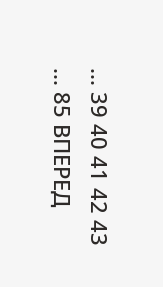... 39 40 41 42 43 ... 85 ВПЕРЕД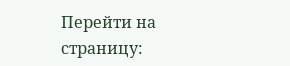Перейти на страницу: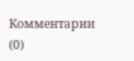Комментарии (0)